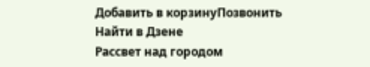Добавить в корзинуПозвонить
Найти в Дзене
Рассвет над городом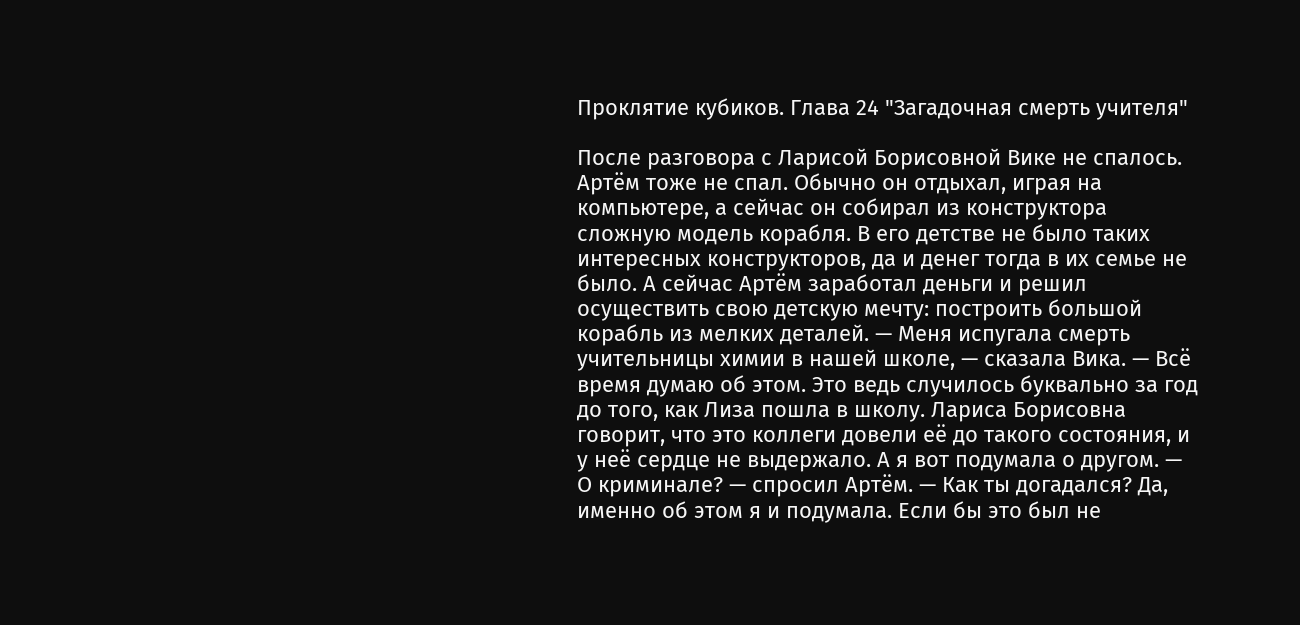Проклятие кубиков. Глава 24 "Загадочная смерть учителя"

После разговора с Ларисой Борисовной Вике не спалось. Артём тоже не спал. Обычно он отдыхал, играя на компьютере, а сейчас он собирал из конструктора сложную модель корабля. В его детстве не было таких интересных конструкторов, да и денег тогда в их семье не было. А сейчас Артём заработал деньги и решил осуществить свою детскую мечту: построить большой корабль из мелких деталей. — Меня испугала смерть учительницы химии в нашей школе, — сказала Вика. — Всё время думаю об этом. Это ведь случилось буквально за год до того, как Лиза пошла в школу. Лариса Борисовна говорит, что это коллеги довели её до такого состояния, и у неё сердце не выдержало. А я вот подумала о другом. — О криминале? — спросил Артём. — Как ты догадался? Да, именно об этом я и подумала. Если бы это был не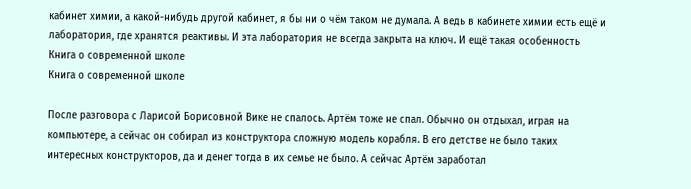кабинет химии, а какой-нибудь другой кабинет, я бы ни о чём таком не думала. А ведь в кабинете химии есть ещё и лаборатория, где хранятся реактивы. И эта лаборатория не всегда закрыта на ключ. И ещё такая особенность
Книга о современной школе
Книга о современной школе

После разговора с Ларисой Борисовной Вике не спалось. Артём тоже не спал. Обычно он отдыхал, играя на компьютере, а сейчас он собирал из конструктора сложную модель корабля. В его детстве не было таких интересных конструкторов, да и денег тогда в их семье не было. А сейчас Артём заработал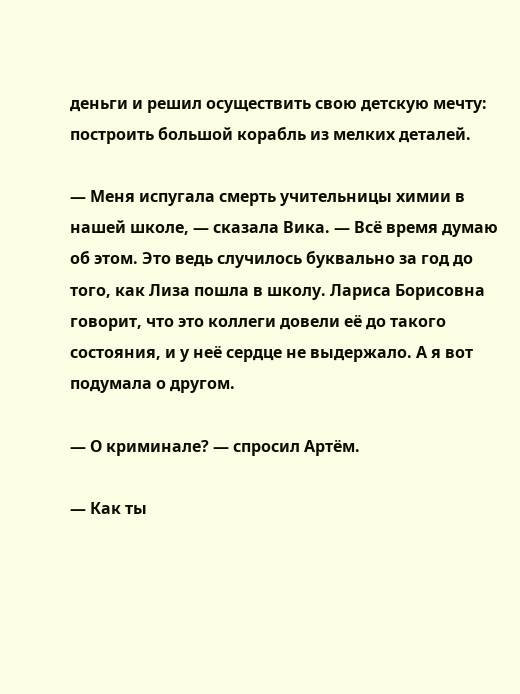деньги и решил осуществить свою детскую мечту: построить большой корабль из мелких деталей.

— Меня испугала смерть учительницы химии в нашей школе, — сказала Вика. — Всё время думаю об этом. Это ведь случилось буквально за год до того, как Лиза пошла в школу. Лариса Борисовна говорит, что это коллеги довели её до такого состояния, и у неё сердце не выдержало. А я вот подумала о другом.

— О криминале? — спросил Артём.

— Как ты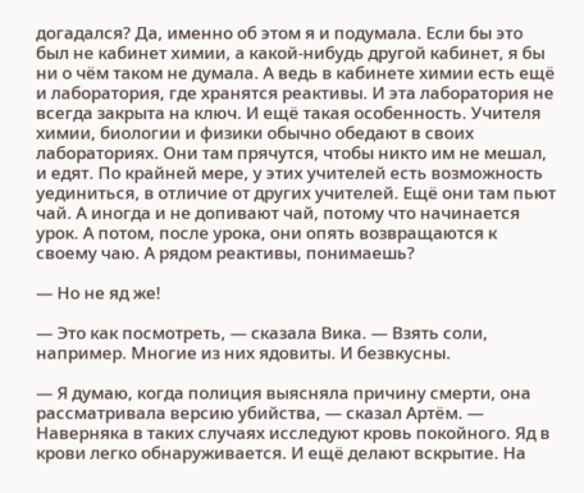догадался? Да, именно об этом я и подумала. Если бы это был не кабинет химии, а какой-нибудь другой кабинет, я бы ни о чём таком не думала. А ведь в кабинете химии есть ещё и лаборатория, где хранятся реактивы. И эта лаборатория не всегда закрыта на ключ. И ещё такая особенность. Учителя химии, биологии и физики обычно обедают в своих лабораториях. Они там прячутся, чтобы никто им не мешал, и едят. По крайней мере, у этих учителей есть возможность уединиться, в отличие от других учителей. Ещё они там пьют чай. А иногда и не допивают чай, потому что начинается урок. А потом, после урока, они опять возвращаются к своему чаю. А рядом реактивы, понимаешь?

— Но не яд же!

— Это как посмотреть, — сказала Вика. — Взять соли, например. Многие из них ядовиты. И безвкусны.

— Я думаю, когда полиция выясняла причину смерти, она рассматривала версию убийства, — сказал Артём. — Наверняка в таких случаях исследуют кровь покойного. Яд в крови легко обнаруживается. И ещё делают вскрытие. На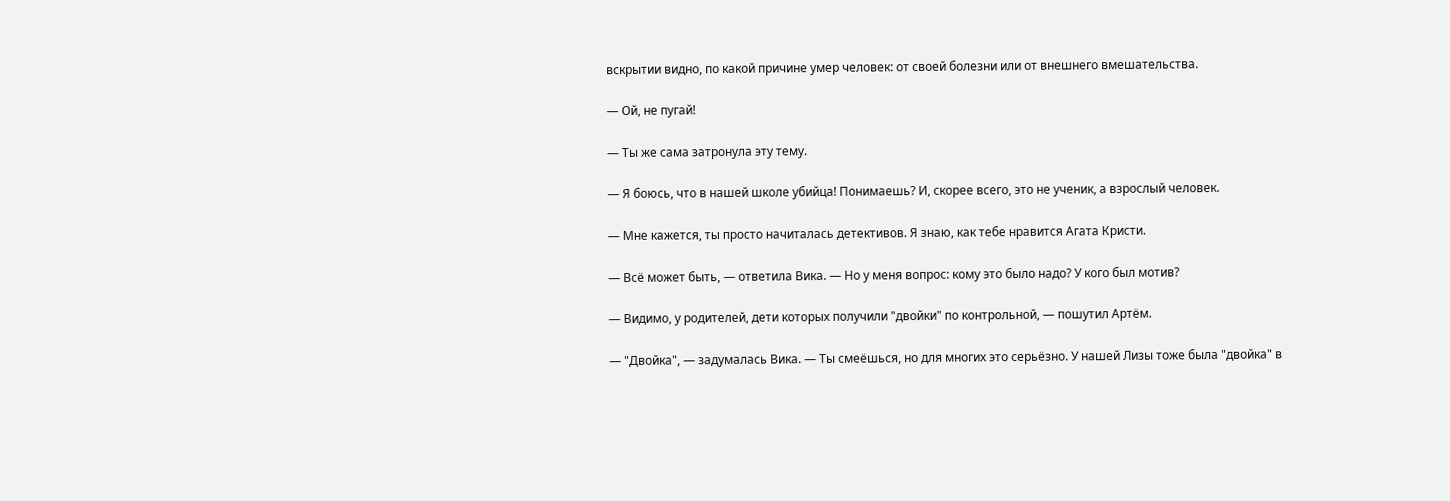вскрытии видно, по какой причине умер человек: от своей болезни или от внешнего вмешательства.

— Ой, не пугай!

— Ты же сама затронула эту тему.

— Я боюсь, что в нашей школе убийца! Понимаешь? И, скорее всего, это не ученик, а взрослый человек.

— Мне кажется, ты просто начиталась детективов. Я знаю, как тебе нравится Агата Кристи.

— Всё может быть, — ответила Вика. — Но у меня вопрос: кому это было надо? У кого был мотив?

— Видимо, у родителей, дети которых получили "двойки" по контрольной, — пошутил Артём.

— "Двойка", — задумалась Вика. — Ты смеёшься, но для многих это серьёзно. У нашей Лизы тоже была "двойка" в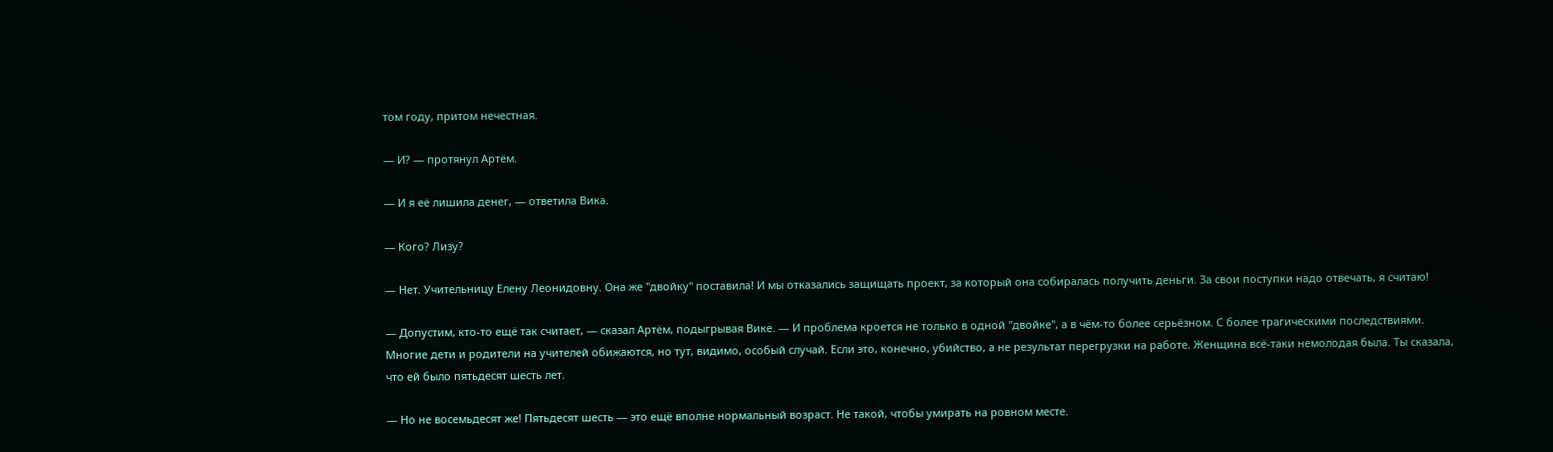том году, притом нечестная.

— И? — протянул Артём.

— И я её лишила денег, — ответила Вика.

— Кого? Лизу?

— Нет. Учительницу Елену Леонидовну. Она же "двойку" поставила! И мы отказались защищать проект, за который она собиралась получить деньги. За свои поступки надо отвечать, я считаю!

— Допустим, кто-то ещё так считает, — сказал Артём, подыгрывая Вике. — И проблема кроется не только в одной "двойке", а в чём-то более серьёзном. С более трагическими последствиями. Многие дети и родители на учителей обижаются, но тут, видимо, особый случай. Если это, конечно, убийство, а не результат перегрузки на работе. Женщина всё-таки немолодая была. Ты сказала, что ей было пятьдесят шесть лет.

— Но не восемьдесят же! Пятьдесят шесть — это ещё вполне нормальный возраст. Не такой, чтобы умирать на ровном месте.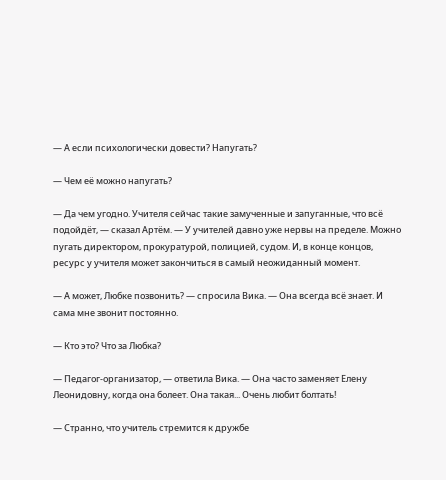— А если психологически довести? Напугать?

— Чем её можно напугать?

— Да чем угодно. Учителя сейчас такие замученные и запуганные, что всё подойдёт, — сказал Артём. — У учителей давно уже нервы на пределе. Можно пугать директором, прокуратурой, полицией, судом. И, в конце концов, ресурс у учителя может закончиться в самый неожиданный момент.

— А может, Любке позвонить? — спросила Вика. — Она всегда всё знает. И сама мне звонит постоянно.

— Кто это? Что за Любка?

— Педагог-организатор, — ответила Вика. — Она часто заменяет Елену Леонидовну, когда она болеет. Она такая... Очень любит болтать!

— Странно, что учитель стремится к дружбе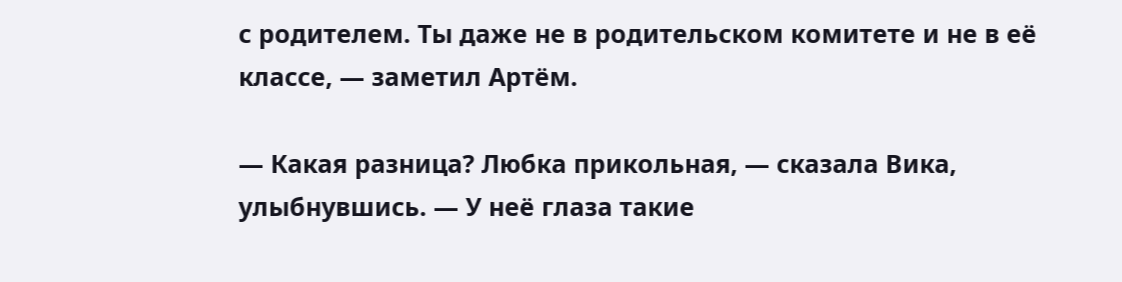с родителем. Ты даже не в родительском комитете и не в её классе, — заметил Артём.

— Какая разница? Любка прикольная, — сказала Вика, улыбнувшись. — У неё глаза такие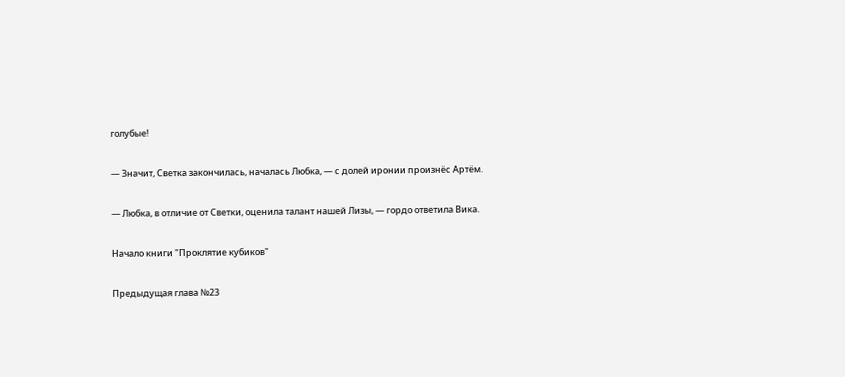голубые!

— Значит, Светка закончилась, началась Любка, — с долей иронии произнёс Артём.

— Любка, в отличие от Светки, оценила талант нашей Лизы, — гордо ответила Вика.

Начало книги "Проклятие кубиков"

Предыдущая глава №23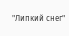"Липкий снег"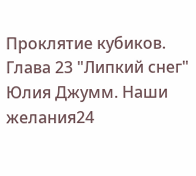Проклятие кубиков. Глава 23 "Липкий снег"
Юлия Джумм. Наши желания24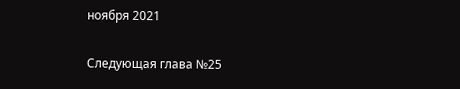ноября 2021

Следующая глава №25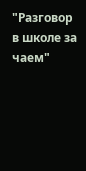"Разговор в школе за чаем"